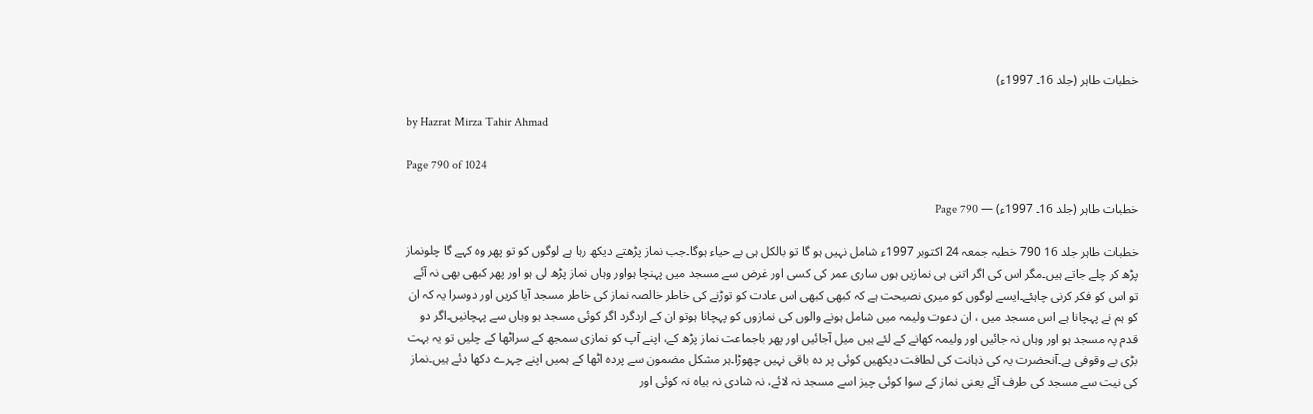خطبات طاہر (جلد 16۔ 1997ء)

by Hazrat Mirza Tahir Ahmad

Page 790 of 1024

خطبات طاہر (جلد 16۔ 1997ء) — Page 790

خطبات طاہر جلد 16 790 خطبہ جمعہ 24 اکتوبر 1997ء شامل نہیں ہو گا تو بالکل ہی بے حیاء ہوگا۔جب نماز پڑھتے دیکھ رہا ہے لوگوں کو تو پھر وہ کہے گا چلونماز پڑھ کر چلے جاتے ہیں۔مگر اس کی اگر اتنی ہی نمازیں ہوں ساری عمر کی کسی اور غرض سے مسجد میں پہنچا ہواور وہاں نماز پڑھ لی ہو اور پھر کبھی بھی نہ آئے تو اس کو فکر کرنی چاہئے۔ایسے لوگوں کو میری نصیحت ہے کہ کبھی کبھی اس عادت کو توڑنے کی خاطر خالصہ نماز کی خاطر مسجد آیا کریں اور دوسرا یہ کہ ان کو ہم نے پہچانا ہے اس مسجد میں ، ان دعوت ولیمہ میں شامل ہونے والوں کی نمازوں کو پہچانا ہوتو ان کے اردگرد اگر کوئی مسجد ہو وہاں سے پہچانیں۔اگر دو قدم پہ مسجد ہو اور وہاں نہ جائیں اور ولیمہ کھانے کے لئے ہیں میل آجائیں اور پھر باجماعت نماز پڑھ کے، اپنے آپ کو نمازی سمجھ کے سراٹھا کے چلیں تو یہ بہت بڑی بے وقوفی ہے۔آنحضرت یہ کی ذہانت کی لطافت دیکھیں کوئی پر دہ باقی نہیں چھوڑا۔ہر مشکل مضمون سے پردہ اٹھا کے ہمیں اپنے چہرے دکھا دئے ہیں۔نماز کی نیت سے مسجد کی طرف آئے یعنی نماز کے سوا کوئی چیز اسے مسجد نہ لائے، نہ شادی نہ بیاہ نہ کوئی اور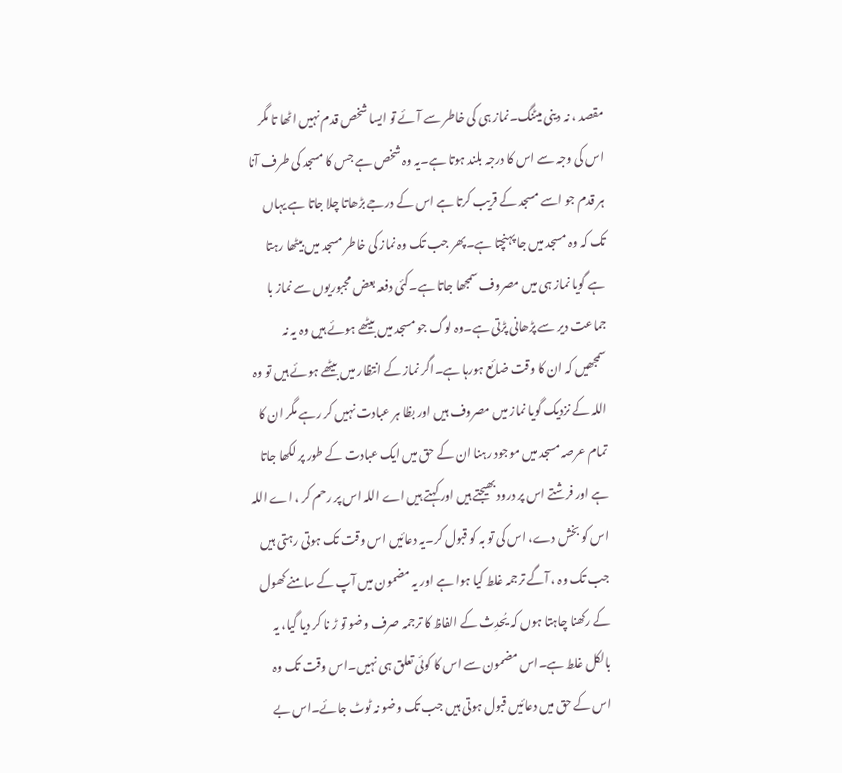مقصد ، نہ دینی میٹنگ۔نماز ہی کی خاطر سے آئے تو ایسا شخص قدم نہیں اٹھا تا مگر اس کی وجہ سے اس کا درجہ بلند ہوتا ہے۔یہ وہ شخص ہے جس کا مسجد کی طرف آنا ہر قدم جو اسے مسجد کے قریب کرتا ہے اس کے درجے بڑھاتا چلا جاتا ہے یہاں تک کہ وہ مسجد میں جا پہنچتا ہے۔پھر جب تک وہ نماز کی خاطر مسجد میں بیٹھا رہتا ہے گویا نماز ہی میں مصروف سمجھا جاتا ہے۔کئی دفعہ بعض مجبوریوں سے نماز با جماعت دیر سے پڑھانی پڑتی ہے۔وہ لوگ جو مسجد میں بیٹھے ہوئے ہیں وہ یہ نہ سمجھیں کہ ان کا وقت ضائع ہورہا ہے۔اگر نماز کے انتظار میں بیٹھے ہوئے ہیں تو وہ اللہ کے نزدیک گویا نماز میں مصروف ہیں اور بظا ہر عبادت نہیں کر رہے مگر ان کا تمام عرصہ مسجد میں موجود رہنا ان کے حق میں ایک عبادت کے طور پر لکھا جاتا ہے اور فرشتے اس پر درود بھیجتے ہیں اور کہتے ہیں اے اللہ اس پر رحم کر ، اے اللہ اس کو بخش دے، اس کی تو بہ کو قبول کر۔یہ دعائیں اس وقت تک ہوتی رہتی ہیں جب تک وہ ، آگے ترجمہ غلط کیا ہوا ہے اور یہ مضمون میں آپ کے سامنے کھول کے رکھنا چاہتا ہوں کہ يُحدِث کے الفاظ کا ترجمہ صرف وضو تو ڑ نا کر دیا گیا، یہ بالکل غلط ہے۔اس مضمون سے اس کا کوئی تعلق ہی نہیں۔اس وقت تک وہ اس کے حق میں دعائیں قبول ہوتی ہیں جب تک وضو نہ ٹوٹ جائے۔اس بے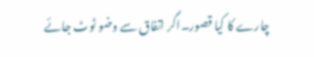چارے کا کیا قصور۔اگر اتفاق سے وضو ٹوٹ جائے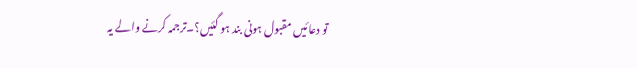تو دعائیں مقبول ہونی بند ہو گئیں؟۔ترجمہ کرنے والے یہ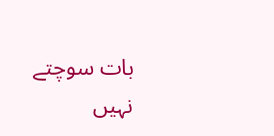بات سوچتے نہیں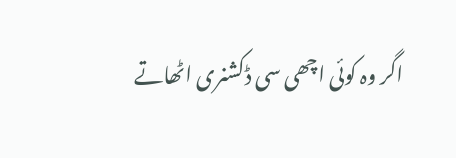اگر وہ کوئی اچھی سی ڈکشنری اٹھاتے